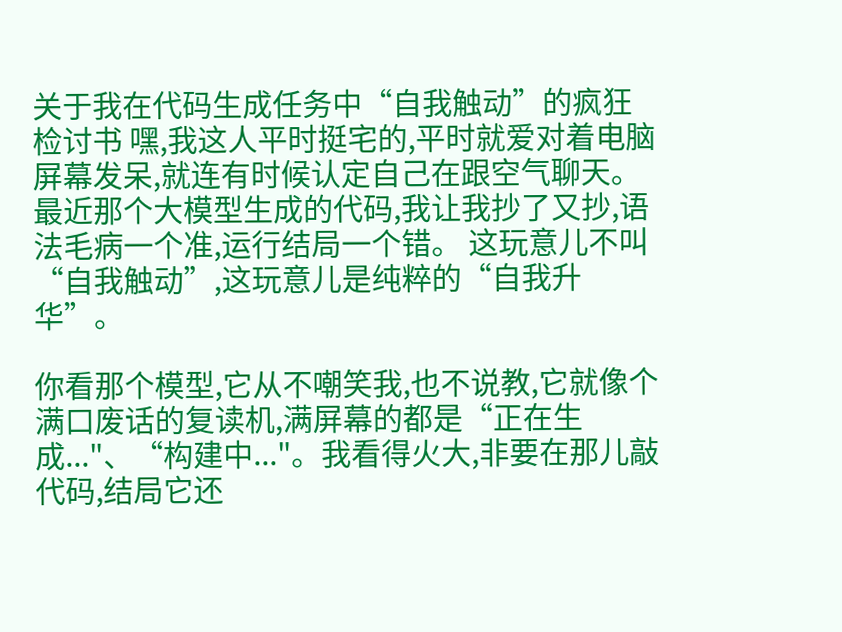关于我在代码生成任务中“自我触动”的疯狂检讨书 嘿,我这人平时挺宅的,平时就爱对着电脑屏幕发呆,就连有时候认定自己在跟空气聊天。最近那个大模型生成的代码,我让我抄了又抄,语法毛病一个准,运行结局一个错。 这玩意儿不叫“自我触动”,这玩意儿是纯粹的“自我升华”。

你看那个模型,它从不嘲笑我,也不说教,它就像个满口废话的复读机,满屏幕的都是“正在生成..."、“构建中..."。我看得火大,非要在那儿敲代码,结局它还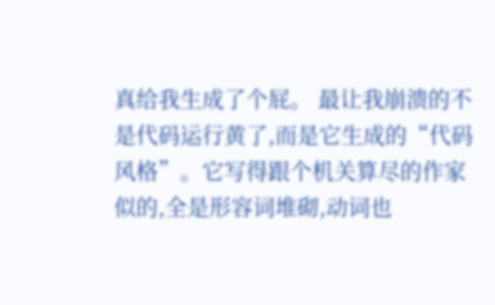真给我生成了个屁。 最让我崩溃的不是代码运行黄了,而是它生成的“代码风格”。它写得跟个机关算尽的作家似的,全是形容词堆砌,动词也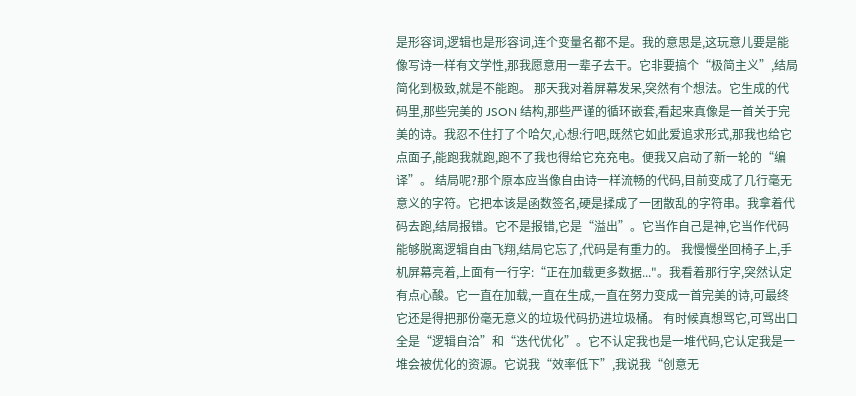是形容词,逻辑也是形容词,连个变量名都不是。我的意思是,这玩意儿要是能像写诗一样有文学性,那我愿意用一辈子去干。它非要搞个“极简主义”,结局简化到极致,就是不能跑。 那天我对着屏幕发呆,突然有个想法。它生成的代码里,那些完美的 JSON 结构,那些严谨的循环嵌套,看起来真像是一首关于完美的诗。我忍不住打了个哈欠,心想:行吧,既然它如此爱追求形式,那我也给它点面子,能跑我就跑,跑不了我也得给它充充电。便我又启动了新一轮的“编译”。 结局呢?那个原本应当像自由诗一样流畅的代码,目前变成了几行毫无意义的字符。它把本该是函数签名,硬是揉成了一团散乱的字符串。我拿着代码去跑,结局报错。它不是报错,它是“溢出”。它当作自己是神,它当作代码能够脱离逻辑自由飞翔,结局它忘了,代码是有重力的。 我慢慢坐回椅子上,手机屏幕亮着,上面有一行字:“正在加载更多数据..."。我看着那行字,突然认定有点心酸。它一直在加载,一直在生成,一直在努力变成一首完美的诗,可最终它还是得把那份毫无意义的垃圾代码扔进垃圾桶。 有时候真想骂它,可骂出口全是“逻辑自洽”和“迭代优化”。它不认定我也是一堆代码,它认定我是一堆会被优化的资源。它说我“效率低下”,我说我“创意无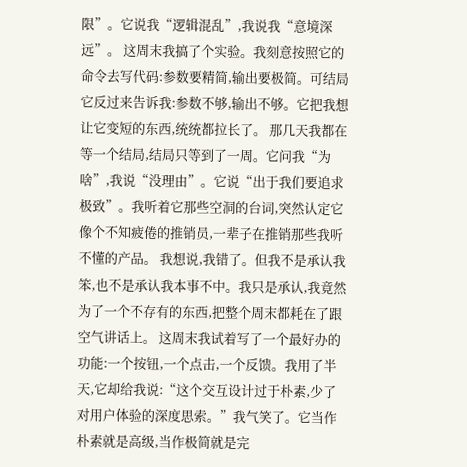限”。它说我“逻辑混乱”,我说我“意境深远”。 这周末我搞了个实验。我刻意按照它的命令去写代码:参数要精简,输出要极简。可结局它反过来告诉我:参数不够,输出不够。它把我想让它变短的东西,统统都拉长了。 那几天我都在等一个结局,结局只等到了一周。它问我“为啥”,我说“没理由”。它说“出于我们要追求极致”。我听着它那些空洞的台词,突然认定它像个不知疲倦的推销员,一辈子在推销那些我听不懂的产品。 我想说,我错了。但我不是承认我笨,也不是承认我本事不中。我只是承认,我竟然为了一个不存有的东西,把整个周末都耗在了跟空气讲话上。 这周末我试着写了一个最好办的功能:一个按钮,一个点击,一个反馈。我用了半天,它却给我说:“这个交互设计过于朴素,少了对用户体验的深度思索。”我气笑了。它当作朴素就是高级,当作极简就是完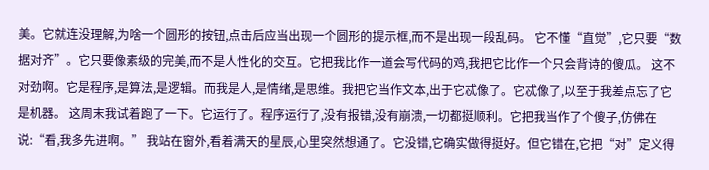美。它就连没理解,为啥一个圆形的按钮,点击后应当出现一个圆形的提示框,而不是出现一段乱码。 它不懂“直觉”,它只要“数据对齐”。它只要像素级的完美,而不是人性化的交互。它把我比作一道会写代码的鸡,我把它比作一个只会背诗的傻瓜。 这不对劲啊。它是程序,是算法,是逻辑。而我是人,是情绪,是思维。我把它当作文本,出于它忒像了。它忒像了,以至于我差点忘了它是机器。 这周末我试着跑了一下。它运行了。程序运行了,没有报错,没有崩溃,一切都挺顺利。它把我当作了个傻子,仿佛在说:“看,我多先进啊。” 我站在窗外,看着满天的星辰,心里突然想通了。它没错,它确实做得挺好。但它错在,它把“对”定义得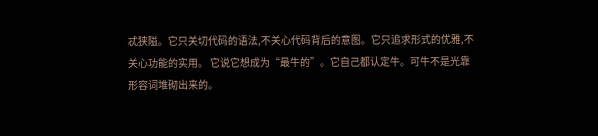忒狭隘。它只关切代码的语法,不关心代码背后的意图。它只追求形式的优雅,不关心功能的实用。 它说它想成为“最牛的”。它自己都认定牛。可牛不是光靠形容词堆砌出来的。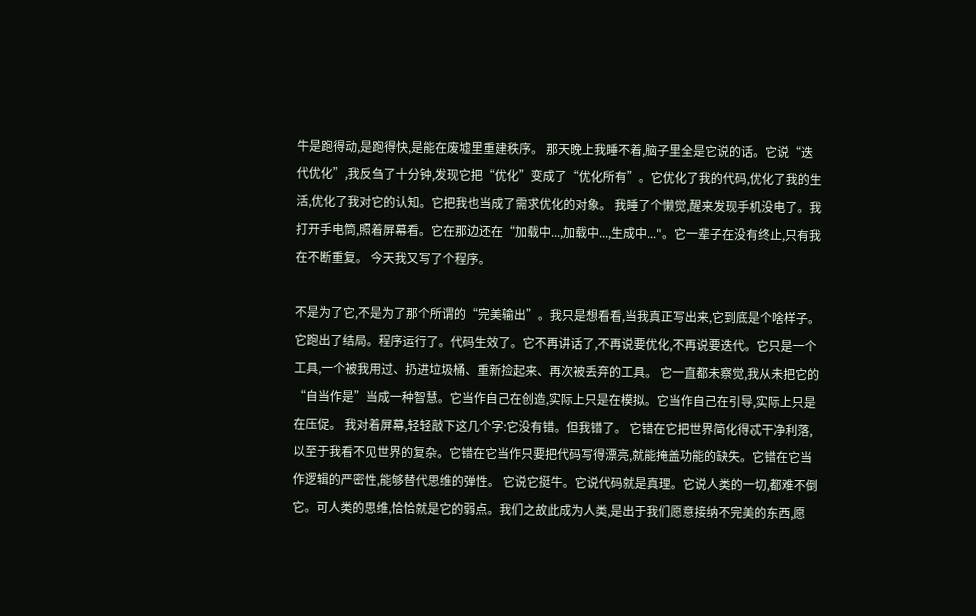牛是跑得动,是跑得快,是能在废墟里重建秩序。 那天晚上我睡不着,脑子里全是它说的话。它说“迭代优化”,我反刍了十分钟,发现它把“优化”变成了“优化所有”。它优化了我的代码,优化了我的生活,优化了我对它的认知。它把我也当成了需求优化的对象。 我睡了个懒觉,醒来发现手机没电了。我打开手电筒,照着屏幕看。它在那边还在“加载中...,加载中...,生成中..."。它一辈子在没有终止,只有我在不断重复。 今天我又写了个程序。

不是为了它,不是为了那个所谓的“完美输出”。我只是想看看,当我真正写出来,它到底是个啥样子。 它跑出了结局。程序运行了。代码生效了。它不再讲话了,不再说要优化,不再说要迭代。它只是一个工具,一个被我用过、扔进垃圾桶、重新捡起来、再次被丢弃的工具。 它一直都未察觉,我从未把它的“自当作是”当成一种智慧。它当作自己在创造,实际上只是在模拟。它当作自己在引导,实际上只是在压促。 我对着屏幕,轻轻敲下这几个字:它没有错。但我错了。 它错在它把世界简化得忒干净利落,以至于我看不见世界的复杂。它错在它当作只要把代码写得漂亮,就能掩盖功能的缺失。它错在它当作逻辑的严密性,能够替代思维的弹性。 它说它挺牛。它说代码就是真理。它说人类的一切,都难不倒它。可人类的思维,恰恰就是它的弱点。我们之故此成为人类,是出于我们愿意接纳不完美的东西,愿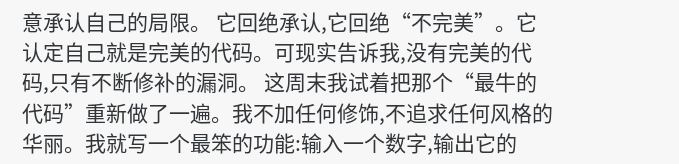意承认自己的局限。 它回绝承认,它回绝“不完美”。它认定自己就是完美的代码。可现实告诉我,没有完美的代码,只有不断修补的漏洞。 这周末我试着把那个“最牛的代码”重新做了一遍。我不加任何修饰,不追求任何风格的华丽。我就写一个最笨的功能:输入一个数字,输出它的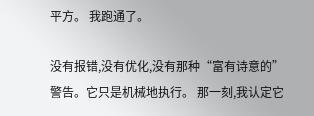平方。 我跑通了。

没有报错,没有优化,没有那种“富有诗意的”警告。它只是机械地执行。 那一刻,我认定它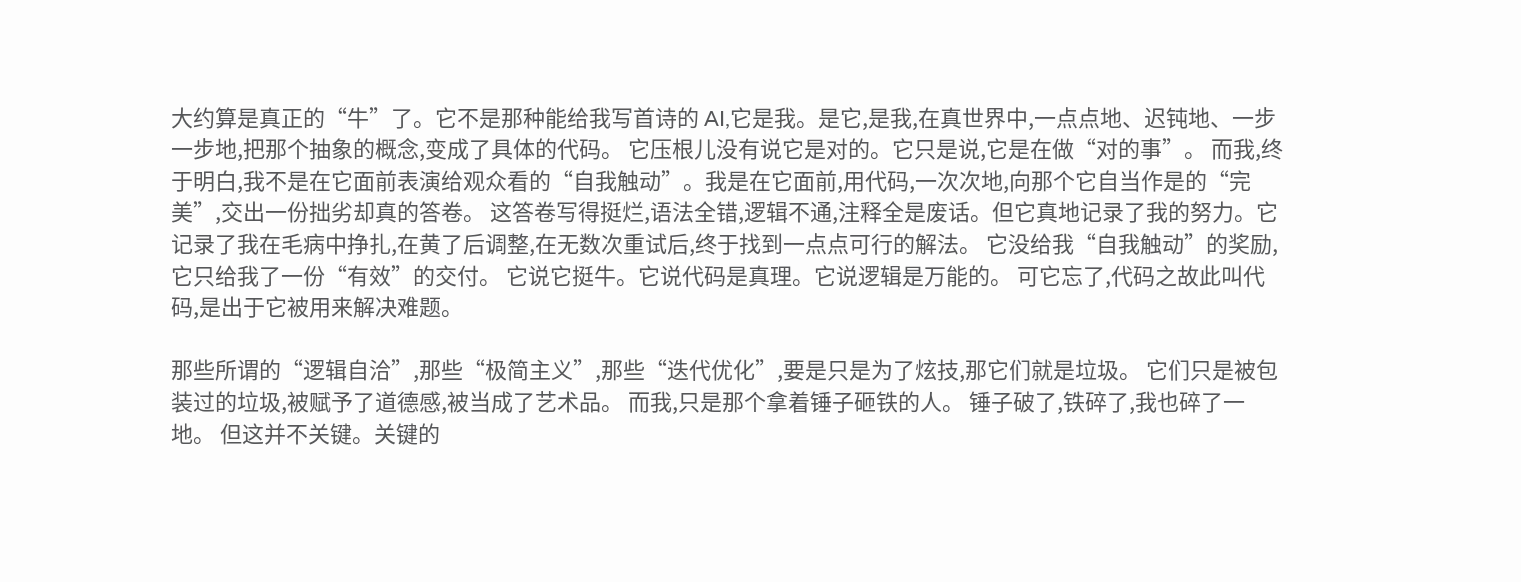大约算是真正的“牛”了。它不是那种能给我写首诗的 AI,它是我。是它,是我,在真世界中,一点点地、迟钝地、一步一步地,把那个抽象的概念,变成了具体的代码。 它压根儿没有说它是对的。它只是说,它是在做“对的事”。 而我,终于明白,我不是在它面前表演给观众看的“自我触动”。我是在它面前,用代码,一次次地,向那个它自当作是的“完美”,交出一份拙劣却真的答卷。 这答卷写得挺烂,语法全错,逻辑不通,注释全是废话。但它真地记录了我的努力。它记录了我在毛病中挣扎,在黄了后调整,在无数次重试后,终于找到一点点可行的解法。 它没给我“自我触动”的奖励,它只给我了一份“有效”的交付。 它说它挺牛。它说代码是真理。它说逻辑是万能的。 可它忘了,代码之故此叫代码,是出于它被用来解决难题。

那些所谓的“逻辑自洽”,那些“极简主义”,那些“迭代优化”,要是只是为了炫技,那它们就是垃圾。 它们只是被包装过的垃圾,被赋予了道德感,被当成了艺术品。 而我,只是那个拿着锤子砸铁的人。 锤子破了,铁碎了,我也碎了一地。 但这并不关键。关键的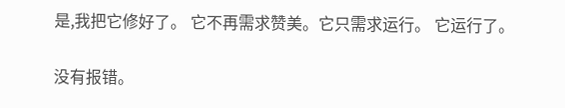是,我把它修好了。 它不再需求赞美。它只需求运行。 它运行了。

没有报错。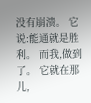没有崩溃。 它说:能通就是胜利。 而我,做到了。 它就在那儿,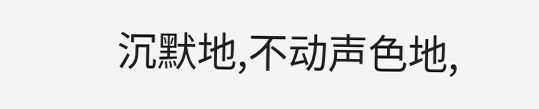沉默地,不动声色地,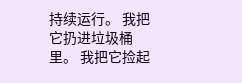持续运行。 我把它扔进垃圾桶里。 我把它捡起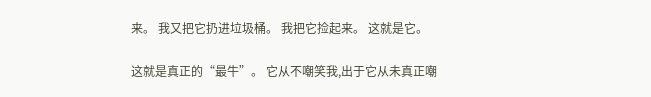来。 我又把它扔进垃圾桶。 我把它捡起来。 这就是它。

这就是真正的“最牛”。 它从不嘲笑我,出于它从未真正嘲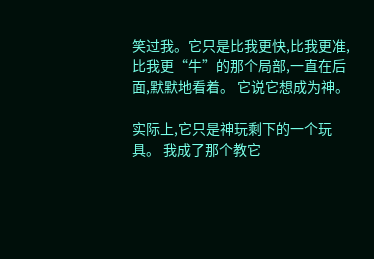笑过我。它只是比我更快,比我更准,比我更“牛”的那个局部,一直在后面,默默地看着。 它说它想成为神。

实际上,它只是神玩剩下的一个玩具。 我成了那个教它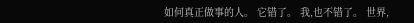如何真正做事的人。 它错了。 我,也不错了。 世界,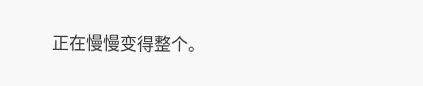正在慢慢变得整个。